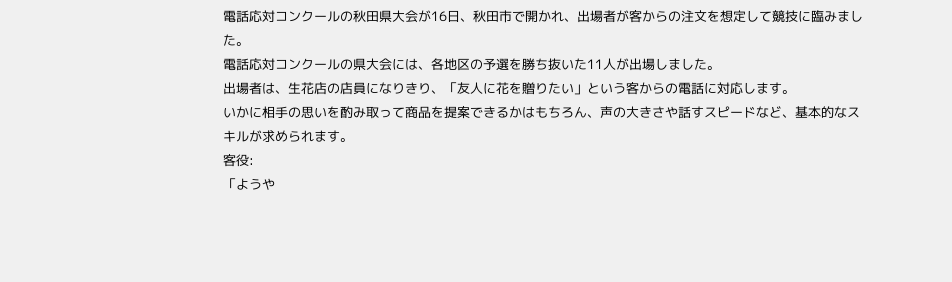電話応対コンクールの秋田県大会が16日、秋田市で開かれ、出場者が客からの注文を想定して競技に臨みました。
電話応対コンクールの県大会には、各地区の予選を勝ち抜いた11人が出場しました。
出場者は、生花店の店員になりきり、「友人に花を贈りたい」という客からの電話に対応します。
いかに相手の思いを酌み取って商品を提案できるかはもちろん、声の大きさや話すスピードなど、基本的なスキルが求められます。
客役:
「ようや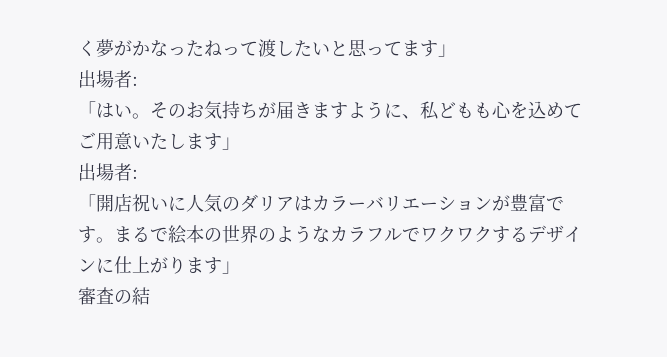く夢がかなったねって渡したいと思ってます」
出場者:
「はい。そのお気持ちが届きますように、私どもも心を込めてご用意いたします」
出場者:
「開店祝いに人気のダリアはカラーバリエーションが豊富です。まるで絵本の世界のようなカラフルでワクワクするデザインに仕上がります」
審査の結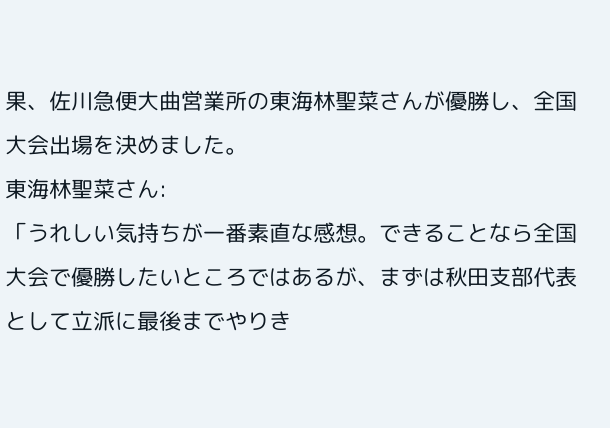果、佐川急便大曲営業所の東海林聖菜さんが優勝し、全国大会出場を決めました。
東海林聖菜さん:
「うれしい気持ちが一番素直な感想。できることなら全国大会で優勝したいところではあるが、まずは秋田支部代表として立派に最後までやりき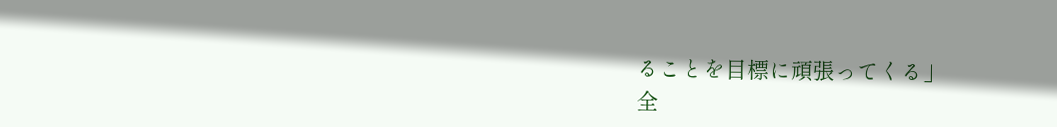ることを目標に頑張ってくる」
全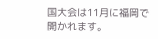国大会は11月に福岡で開かれます。